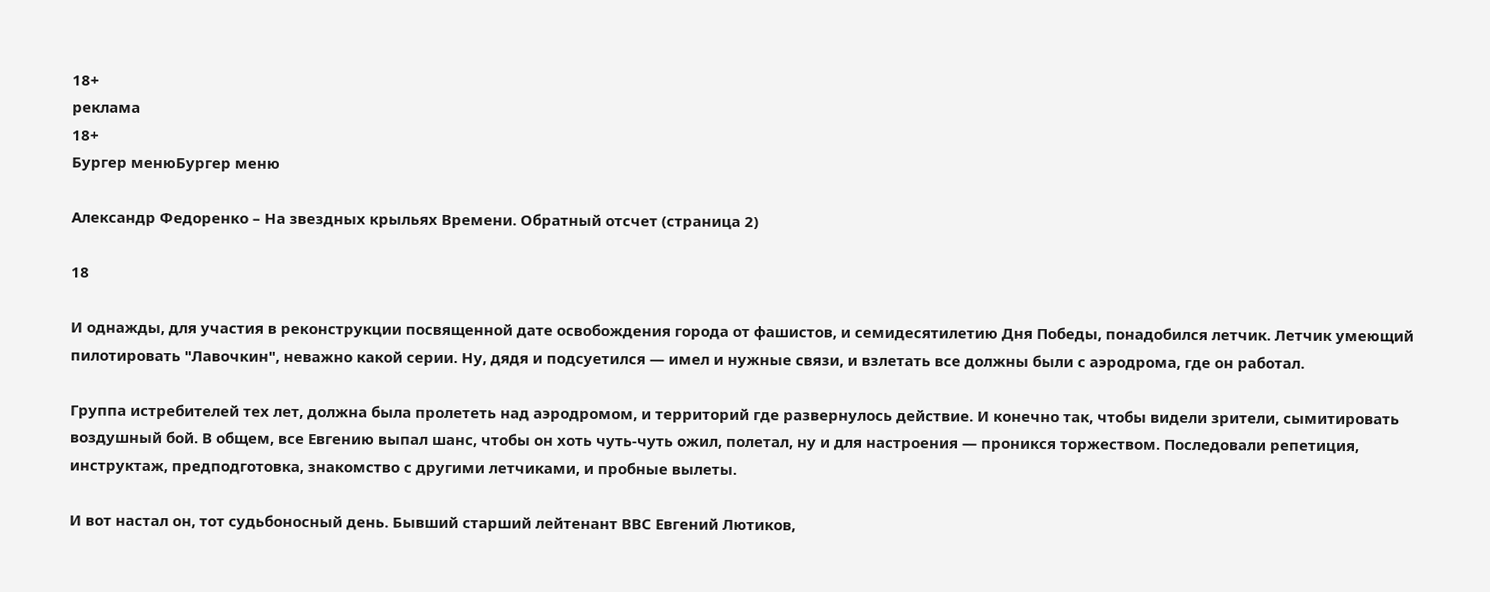18+
реклама
18+
Бургер менюБургер меню

Александр Федоренко – На звездных крыльях Времени. Обратный отсчет (страница 2)

18

И однажды, для участия в реконструкции посвященной дате освобождения города от фашистов, и семидесятилетию Дня Победы, понадобился летчик. Летчик умеющий пилотировать "Лавочкин", неважно какой серии. Ну, дядя и подсуетился — имел и нужные связи, и взлетать все должны были с аэродрома, где он работал.

Группа истребителей тех лет, должна была пролететь над аэродромом, и территорий где развернулось действие. И конечно так, чтобы видели зрители, сымитировать воздушный бой. В общем, все Евгению выпал шанс, чтобы он хоть чуть-чуть ожил, полетал, ну и для настроения — проникся торжеством. Последовали репетиция, инструктаж, предподготовка, знакомство с другими летчиками, и пробные вылеты.

И вот настал он, тот судьбоносный день. Бывший старший лейтенант ВВС Евгений Лютиков,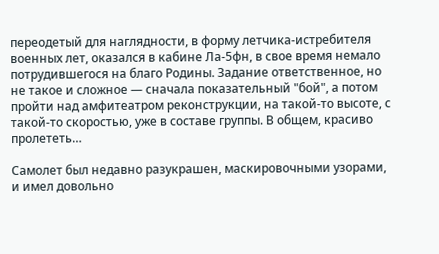переодетый для наглядности, в форму летчика-истребителя военных лет, оказался в кабине Ла-5фн, в свое время немало потрудившегося на благо Родины. Задание ответственное, но не такое и сложное — сначала показательный "бой", а потом пройти над амфитеатром реконструкции, на такой-то высоте, с такой-то скоростью, уже в составе группы. В общем, красиво пролететь…

Самолет был недавно разукрашен, маскировочными узорами, и имел довольно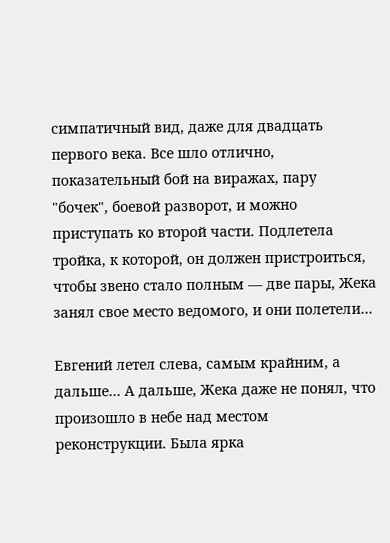симпатичный вид, даже для двадцать первого века. Все шло отлично, показательный бой на виражах, пару "бочек", боевой разворот, и можно приступать ко второй части. Подлетела тройка, к которой, он должен пристроиться, чтобы звено стало полным — две пары, Жека занял свое место ведомого, и они полетели…

Евгений летел слева, самым крайним, а дальше… А дальше, Жека даже не понял, что произошло в небе над местом реконструкции. Была ярка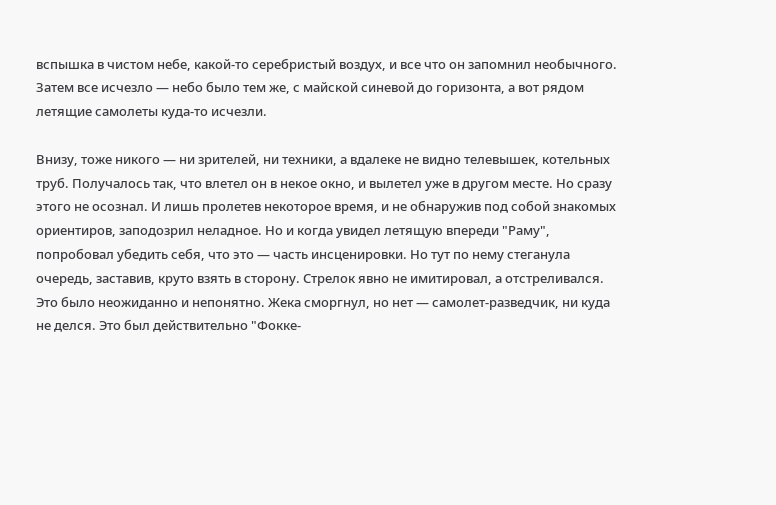вспышка в чистом небе, какой-то серебристый воздух, и все что он запомнил необычного. Затем все исчезло — небо было тем же, с майской синевой до горизонта, а вот рядом летящие самолеты куда-то исчезли.

Внизу, тоже никого — ни зрителей, ни техники, а вдалеке не видно телевышек, котельных труб. Получалось так, что влетел он в некое окно, и вылетел уже в другом месте. Но сразу этого не осознал. И лишь пролетев некоторое время, и не обнаружив под собой знакомых ориентиров, заподозрил неладное. Но и когда увидел летящую впереди "Раму", попробовал убедить себя, что это — часть инсценировки. Но тут по нему стеганула очередь, заставив, круто взять в сторону. Стрелок явно не имитировал, а отстреливался. Это было неожиданно и непонятно. Жека сморгнул, но нет — самолет-разведчик, ни куда не делся. Это был действительно "Фокке-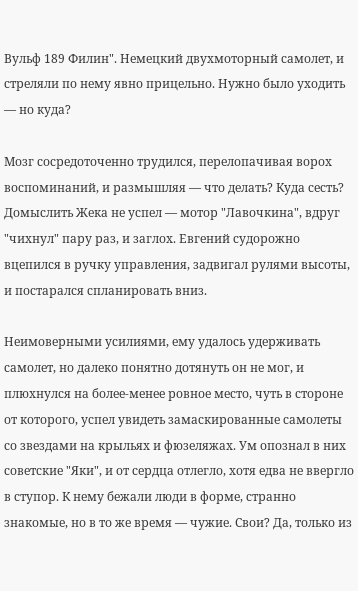Вульф 189 Филин". Немецкий двухмоторный самолет, и стреляли по нему явно прицельно. Нужно было уходить — но куда?

Мозг сосредоточенно трудился, перелопачивая ворох воспоминаний, и размышляя — что делать? Куда сесть? Домыслить Жека не успел — мотор "Лавочкина", вдруг "чихнул" пару раз, и заглох. Евгений судорожно вцепился в ручку управления, задвигал рулями высоты, и постарался спланировать вниз.

Неимоверными усилиями, ему удалось удерживать самолет, но далеко понятно дотянуть он не мог, и плюхнулся на более-менее ровное место, чуть в стороне от которого, успел увидеть замаскированные самолеты со звездами на крыльях и фюзеляжах. Ум опознал в них советские "Яки", и от сердца отлегло, хотя едва не ввергло в ступор. К нему бежали люди в форме, странно знакомые, но в то же время — чужие. Свои? Да, только из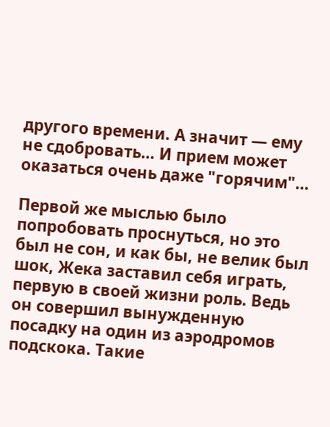другого времени. А значит — ему не сдобровать… И прием может оказаться очень даже "горячим"…

Первой же мыслью было попробовать проснуться, но это был не сон, и как бы, не велик был шок, Жека заставил себя играть, первую в своей жизни роль. Ведь он совершил вынужденную посадку на один из аэродромов подскока. Такие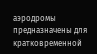аэродромы предназначены для кратковременной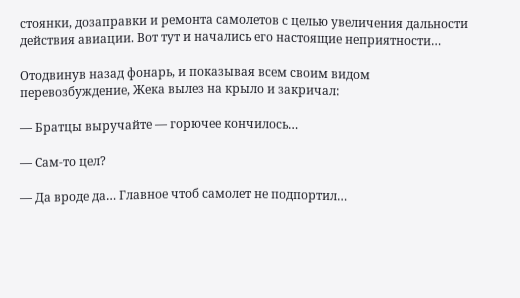стоянки, дозаправки и ремонта самолетов с целью увеличения дальности действия авиации. Вот тут и начались его настоящие неприятности…

Отодвинув назад фонарь, и показывая всем своим видом перевозбуждение, Жека вылез на крыло и закричал:

— Братцы выручайте — горючее кончилось…

— Сам-то цел?

— Да вроде да… Главное чтоб самолет не подпортил…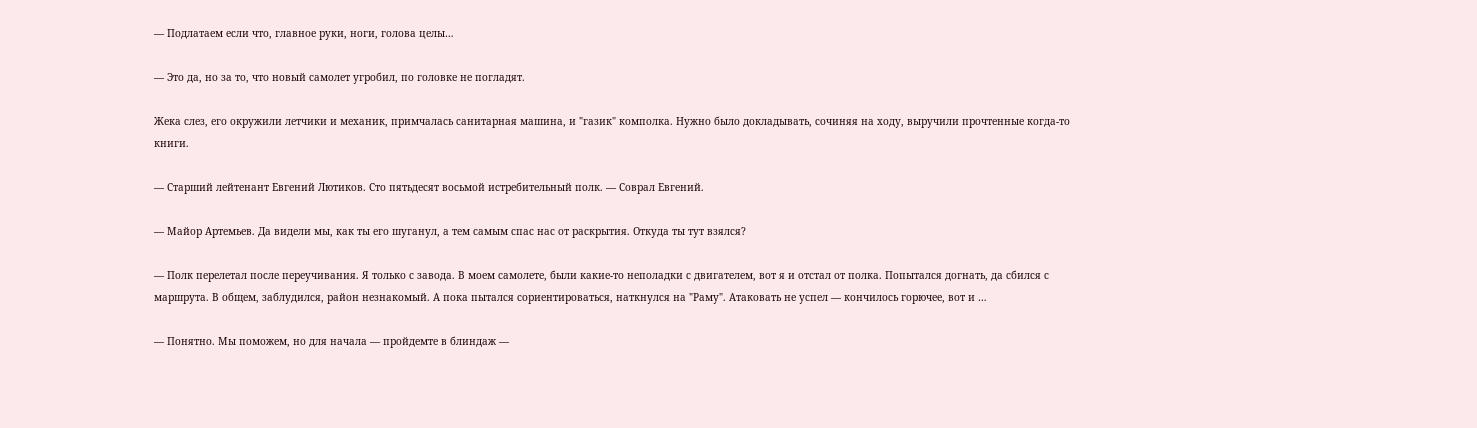— Подлатаем если что, главное руки, ноги, голова целы…

— Это да, но за то, что новый самолет угробил, по головке не погладят.

Жека слез, его окружили летчики и механик, примчалась санитарная машина, и "газик" комполка. Нужно было докладывать, сочиняя на ходу, выручили прочтенные когда-то книги.

— Старший лейтенант Евгений Лютиков. Сто пятьдесят восьмой истребительный полк. — Соврал Евгений.

— Майор Артемьев. Да видели мы, как ты его шуганул, а тем самым спас нас от раскрытия. Откуда ты тут взялся?

— Полк перелетал после переучивания. Я только с завода. В моем самолете, были какие-то неполадки с двигателем, вот я и отстал от полка. Попытался догнать, да сбился с маршрута. В общем, заблудился, район незнакомый. А пока пытался сориентироваться, наткнулся на "Раму". Атаковать не успел — кончилось горючее, вот и …

— Понятно. Мы поможем, но для начала — пройдемте в блиндаж —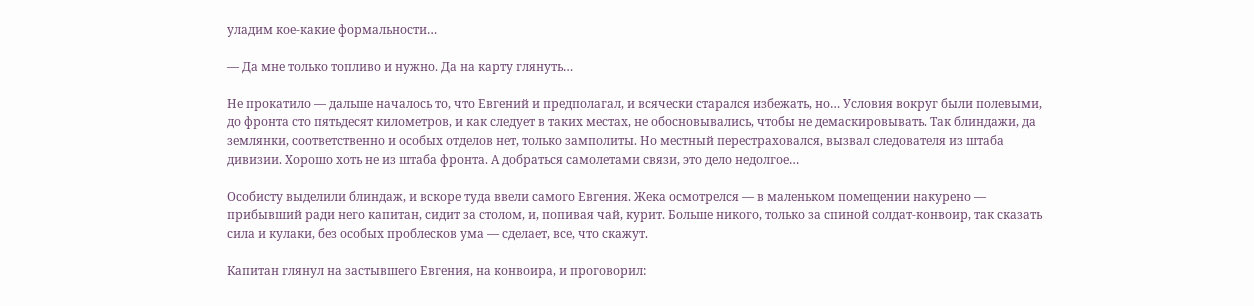уладим кое-какие формальности…

— Да мне только топливо и нужно. Да на карту глянуть…

Не прокатило — дальше началось то, что Евгений и предполагал, и всячески старался избежать, но… Условия вокруг были полевыми, до фронта сто пятьдесят километров, и как следует в таких местах, не обосновывались, чтобы не демаскировывать. Так блиндажи, да землянки, соответственно и особых отделов нет, только замполиты. Но местный перестраховался, вызвал следователя из штаба дивизии. Хорошо хоть не из штаба фронта. А добраться самолетами связи, это дело недолгое…

Особисту выделили блиндаж, и вскоре туда ввели самого Евгения. Жека осмотрелся — в маленьком помещении накурено — прибывший ради него капитан, сидит за столом, и, попивая чай, курит. Больше никого, только за спиной солдат-конвоир, так сказать сила и кулаки, без особых проблесков ума — сделает, все, что скажут.

Капитан глянул на застывшего Евгения, на конвоира, и проговорил: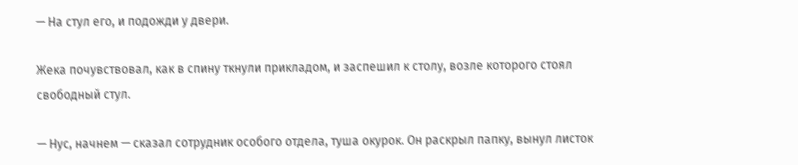— На стул его, и подожди у двери.

Жека почувствовал, как в спину ткнули прикладом, и заспешил к столу, возле которого стоял свободный стул.

— Нус, начнем — сказал сотрудник особого отдела, туша окурок. Он раскрыл папку, вынул листок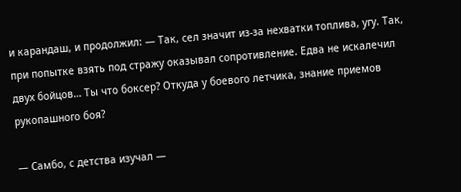и карандаш, и продолжил: — Так, сел значит из-за нехватки топлива, угу. Так, при попытке взять под стражу оказывал сопротивление. Едва не искалечил двух бойцов… Ты что боксер? Откуда у боевого летчика, знание приемов рукопашного боя?

— Самбо, с детства изучал —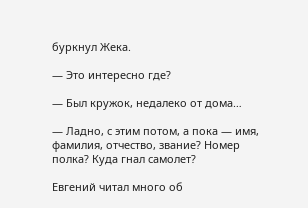буркнул Жека.

— Это интересно где?

— Был кружок, недалеко от дома…

— Ладно, с этим потом, а пока — имя, фамилия, отчество, звание? Номер полка? Куда гнал самолет?

Евгений читал много об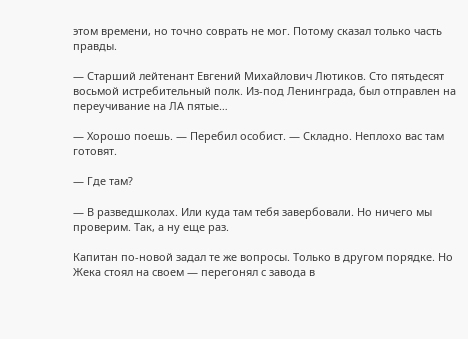этом времени, но точно соврать не мог. Потому сказал только часть правды.

— Старший лейтенант Евгений Михайлович Лютиков. Сто пятьдесят восьмой истребительный полк. Из-под Ленинграда, был отправлен на переучивание на ЛА пятые…

— Хорошо поешь. — Перебил особист. — Складно. Неплохо вас там готовят.

— Где там?

— В разведшколах. Или куда там тебя завербовали. Но ничего мы проверим. Так, а ну еще раз.

Капитан по-новой задал те же вопросы. Только в другом порядке. Но Жека стоял на своем — перегонял с завода в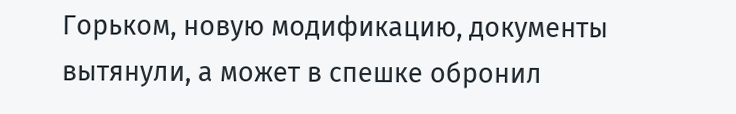Горьком, новую модификацию, документы вытянули, а может в спешке обронил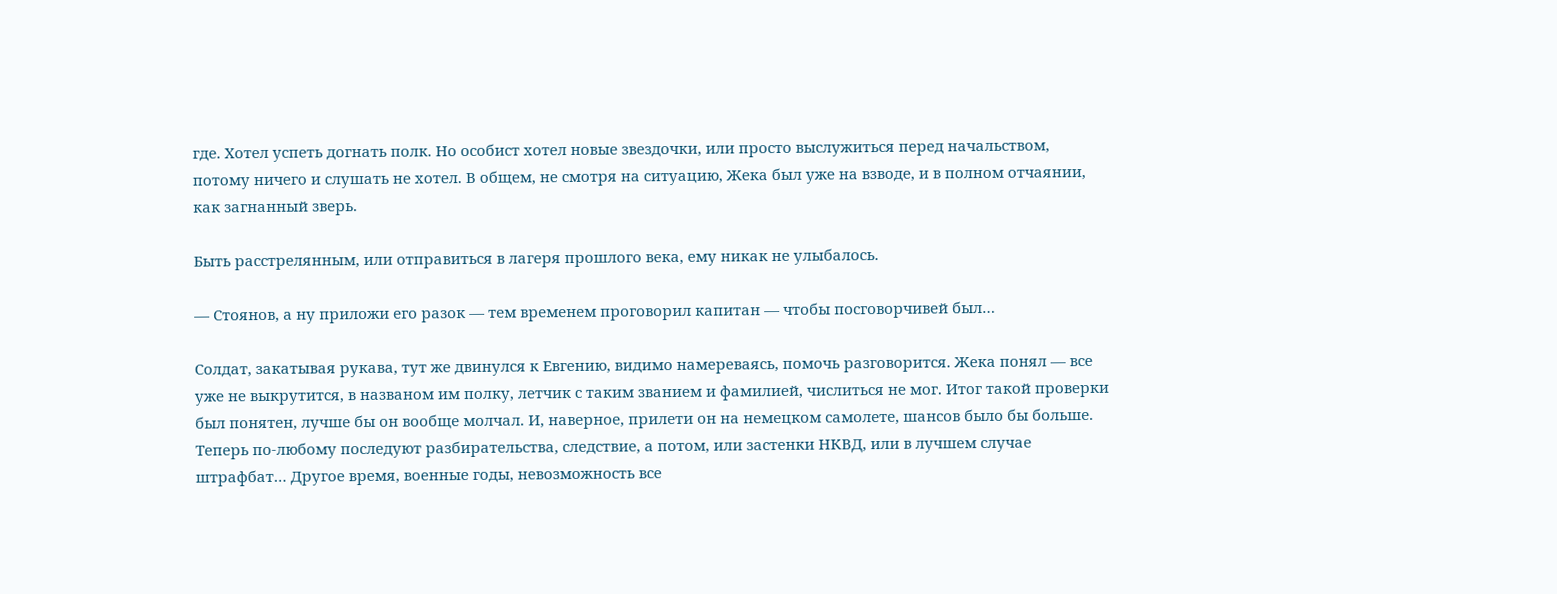где. Хотел успеть догнать полк. Но особист хотел новые звездочки, или просто выслужиться перед начальством, потому ничего и слушать не хотел. В общем, не смотря на ситуацию, Жека был уже на взводе, и в полном отчаянии, как загнанный зверь.

Быть расстрелянным, или отправиться в лагеря прошлого века, ему никак не улыбалось.

— Стоянов, а ну приложи его разок — тем временем проговорил капитан — чтобы посговорчивей был…

Солдат, закатывая рукава, тут же двинулся к Евгению, видимо намереваясь, помочь разговорится. Жека понял — все уже не выкрутится, в названом им полку, летчик с таким званием и фамилией, числиться не мог. Итог такой проверки был понятен, лучше бы он вообще молчал. И, наверное, прилети он на немецком самолете, шансов было бы больше. Теперь по-любому последуют разбирательства, следствие, а потом, или застенки НКВД, или в лучшем случае штрафбат… Другое время, военные годы, невозможность все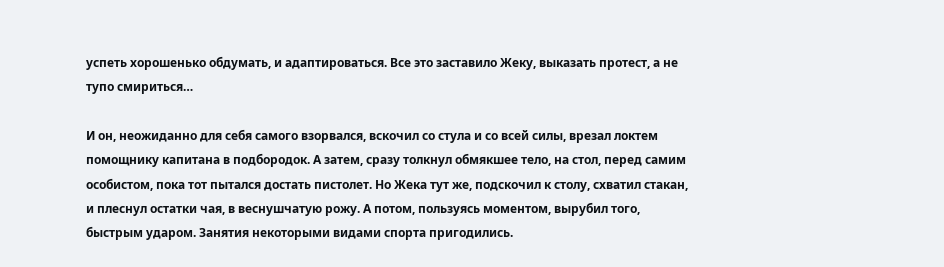успеть хорошенько обдумать, и адаптироваться. Все это заставило Жеку, выказать протест, а не тупо смириться…

И он, неожиданно для себя самого взорвался, вскочил со стула и со всей силы, врезал локтем помощнику капитана в подбородок. А затем, сразу толкнул обмякшее тело, на стол, перед самим особистом, пока тот пытался достать пистолет. Но Жека тут же, подскочил к столу, схватил стакан, и плеснул остатки чая, в веснушчатую рожу. А потом, пользуясь моментом, вырубил того, быстрым ударом. Занятия некоторыми видами спорта пригодились.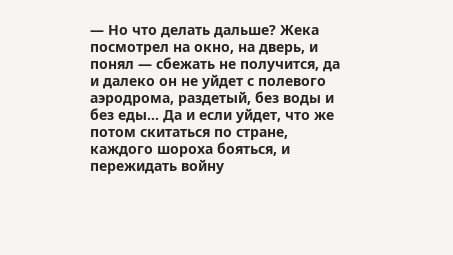— Но что делать дальше? Жека посмотрел на окно, на дверь, и понял — сбежать не получится, да и далеко он не уйдет с полевого аэродрома, раздетый, без воды и без еды… Да и если уйдет, что же потом скитаться по стране, каждого шороха бояться, и пережидать войну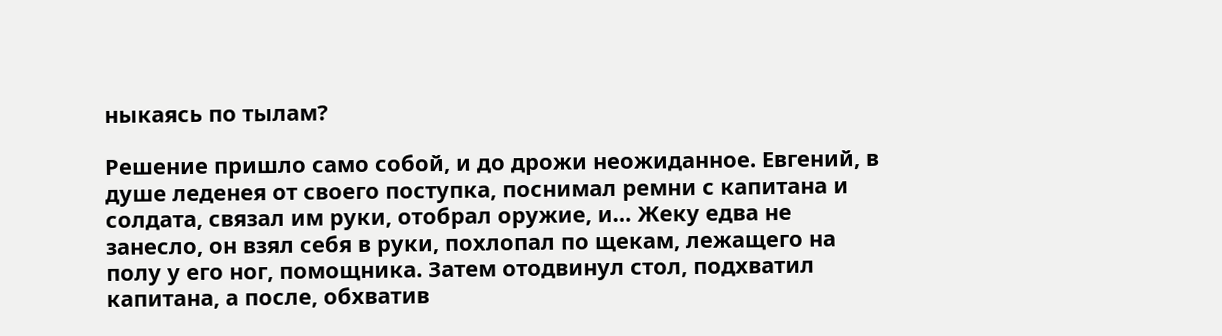ныкаясь по тылам?

Решение пришло само собой, и до дрожи неожиданное. Евгений, в душе леденея от своего поступка, поснимал ремни с капитана и солдата, связал им руки, отобрал оружие, и… Жеку едва не занесло, он взял себя в руки, похлопал по щекам, лежащего на полу у его ног, помощника. Затем отодвинул стол, подхватил капитана, а после, обхватив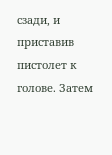сзади, и приставив пистолет к голове. Затем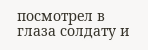посмотрел в глаза солдату и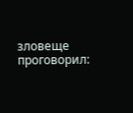зловеще проговорил: